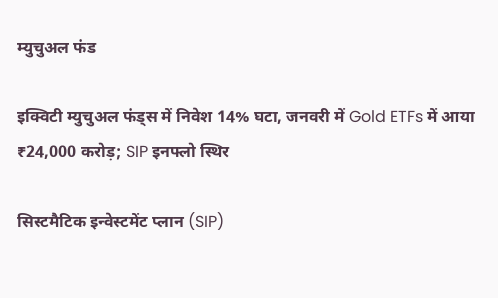म्युचुअल फंड

इक्विटी म्युचुअल फंड्स में निवेश 14% घटा, जनवरी में Gold ETFs में आया ₹24,000 करोड़; SIP इनफ्लो स्थिर

सिस्टमैटिक इन्वेस्टमेंट प्लान (SIP)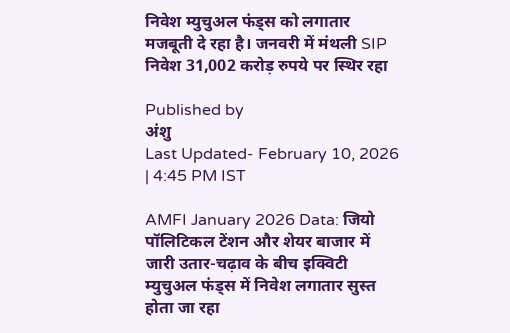निवेश म्युचुअल फंड्स को लगातार मजबूती दे रहा है। जनवरी में मंथली SIP निवेश 31,002 करोड़ रुपये पर स्थिर रहा

Published by
अंशु
Last Updated- February 10, 2026 | 4:45 PM IST

AMFI January 2026 Data: जियो पॉलिटिकल टेंशन और शेयर बाजार में जारी उतार-चढ़ाव के बीच इक्विटी म्युचुअल फंड्स में निवेश लगातार सुस्त होता जा रहा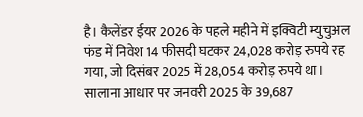है। कैलेंडर ईयर 2026 के पहले महीने में इक्विटी म्युचुअल फंड में निवेश 14 फीसदी घटकर 24,028 करोड़ रुपये रह गया, जो दिसंबर 2025 में 28,054 करोड़ रुपये था। सालाना आधार पर जनवरी 2025 के 39,687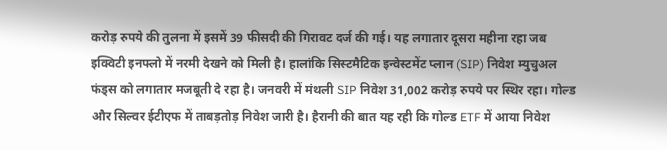करोड़ रुपये की तुलना में इसमें 39 फीसदी की गिरावट दर्ज की गई। यह लगातार दूसरा महीना रहा जब इक्विटी इनफ्लो में नरमी देखने को मिली है। हालांकि सिस्टमैटिक इन्वेस्टमेंट प्लान (SIP) निवेश म्युचुअल फंड्स को लगातार मजबूती दे रहा है। जनवरी में मंथली SIP निवेश 31,002 करोड़ रुपये पर स्थिर रहा। गोल्ड और सिल्वर ईटीएफ में ताबड़तोड़ निवेश जारी है। हैरानी की बात यह रही कि गोल्ड ETF में आया निवेश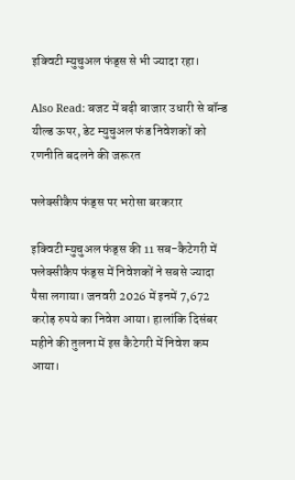इक्विटी म्युचुअल फंड्स से भी ज्यादा रहा।

Also Read: बजट में बढ़ी बाजार उधारी से बॉन्ड यील्ड ऊपर, डेट म्युचुअल फंड निवेशकों को रणनीति बदलने की जरूरत

फ्लेक्सीकैप फंड्स पर भरोसा बरकरार

इक्विटी म्युचुअल फंड्स की 11 सब-कैटेगरी में फ्लेक्सीकैप फंड्स में निवेशकों ने सबसे ज्यादा पैसा लगाया। जनवरी 2026 में इनमें 7,672 करोड़ रुपये का निवेश आया। हालांकि दिसंबर महीने की तुलना में इस कैटेगरी में निवेश कम आया।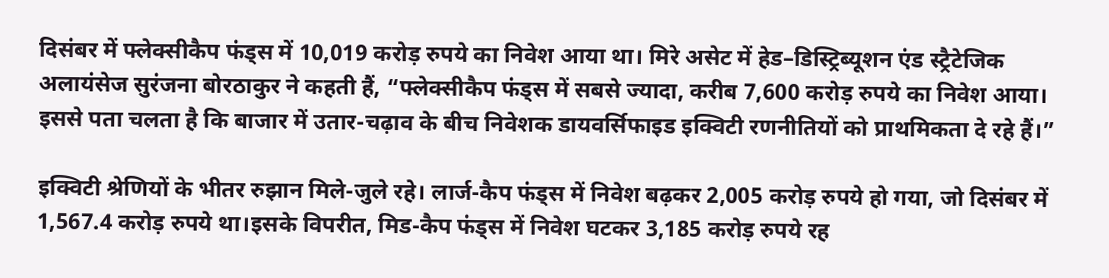दिसंबर में फ्लेक्सीकैप फंड्स में 10,019 करोड़ रुपये का निवेश आया था। मिरे असेट में हेड–डिस्ट्रिब्यूशन एंड स्ट्रैटेजिक अलायंसेज सुरंजना बोरठाकुर ने कहती हैं, “फ्लेक्सीकैप फंड्स में सबसे ज्यादा, करीब 7,600 करोड़ रुपये का निवेश आया। इससे पता चलता है कि बाजार में उतार-चढ़ाव के बीच निवेशक डायवर्सिफाइड इक्विटी रणनीतियों को प्राथमिकता दे रहे हैं।”

इक्विटी श्रेणियों के भीतर रुझान मिले-जुले रहे। लार्ज-कैप फंड्स में निवेश बढ़कर 2,005 करोड़ रुपये हो गया, जो दिसंबर में 1,567.4 करोड़ रुपये था।इसके विपरीत, मिड-कैप फंड्स में निवेश घटकर 3,185 करोड़ रुपये रह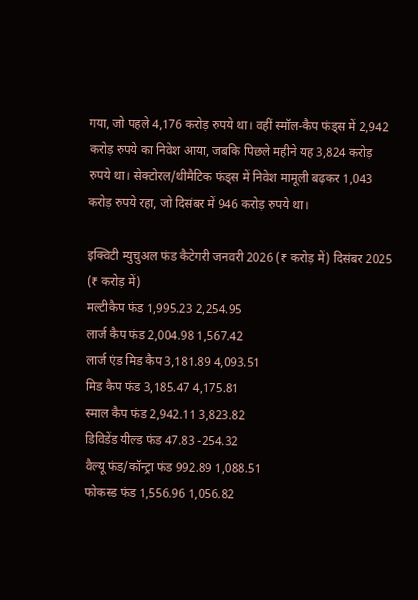गया, जो पहले 4,176 करोड़ रुपये था। वहीं स्मॉल-कैप फंड्स में 2,942 करोड़ रुपये का निवेश आया, जबकि पिछले महीने यह 3,824 करोड़ रुपये था। सेक्टोरल/थीमैटिक फंड्स में निवेश मामूली बढ़कर 1,043 करोड़ रुपये रहा, जो दिसंबर में 946 करोड़ रुपये था।

इक्विटी म्युचुअल फंड कैटेगरी जनवरी 2026 (₹ करोड़ में) दिसंबर 2025 (₹ करोड़ में)
मल्टीकैप फंड 1,995.23 2,254.95
लार्ज कैप फंड 2,004.98 1,567.42
लार्ज एंड मिड कैप 3,181.89 4,093.51
मिड कैप फंड 3,185.47 4,175.81
स्माल कैप फंड 2,942.11 3,823.82
डिविडेंड यील्ड फंड 47.83 -254.32
वैल्यू फंड/कॉन्ट्रा फंड 992.89 1,088.51
फोकस्ड फंड 1,556.96 1,056.82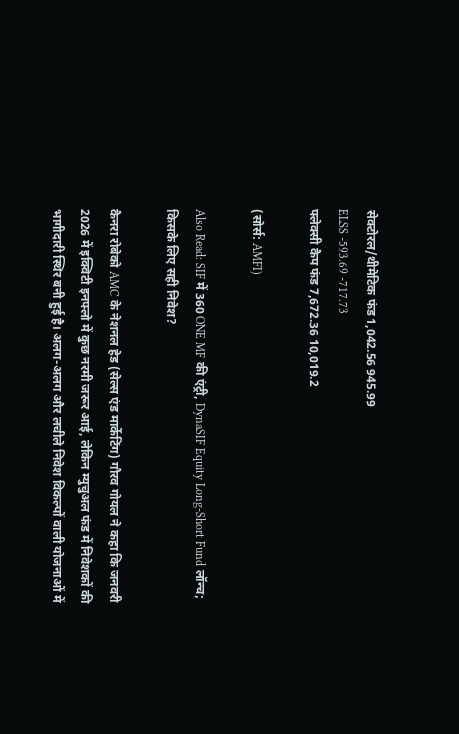सेक्टोरल/थीमेटिक फंड 1,042.56 945.99
ELSS -593.69 -717.73
फ्लेक्सी कैप फंड 7,672.36 10,019.2

(सोर्स: AMFI)

Also Read: SIF में 360 ONE MF की एंट्री, DynaSIF Equity Long-Short Fund लॉन्च; किसके लिए सही निवेश?

कैनरा रोबेको AMC के नेशनल हेड (सेल्स एंड मार्केटिंग) गौरव गोयल ने कहा कि जनवरी 2026 में इक्विटी इनफ्लो में कुछ नरमी जरूर आई, लेकिन म्युचुअल फंड में निवेशकों की भागीदारी स्थिर बनी हुई है। अलग-अलग और लचीले निवेश विकल्पों वाली योजनाओं में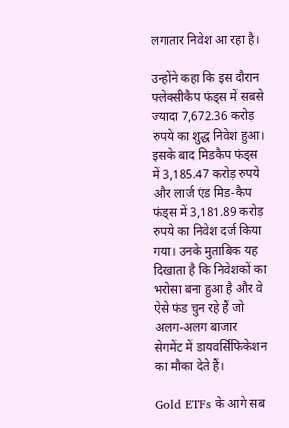लगातार निवेश आ रहा है।

उन्होंने कहा कि इस दौरान फ्लेक्सीकैप फंड्स में सबसे ज्यादा 7,672.36 करोड़ रुपये का शुद्ध निवेश हुआ। इसके बाद मिडकैप फंड्स में 3,185.47 करोड़ रुपये और लार्ज एंड मिड-कैप फंड्स में 3,181.89 करोड़ रुपये का निवेश दर्ज किया गया। उनके मुताबिक यह दिखाता है कि निवेशकों का भरोसा बना हुआ है और वे ऐसे फंड चुन रहे हैं जो अलग-अलग बाजार सेगमेंट में डायवर्सिफिकेशन का मौका देते हैं।

Gold ETFs के आगे सब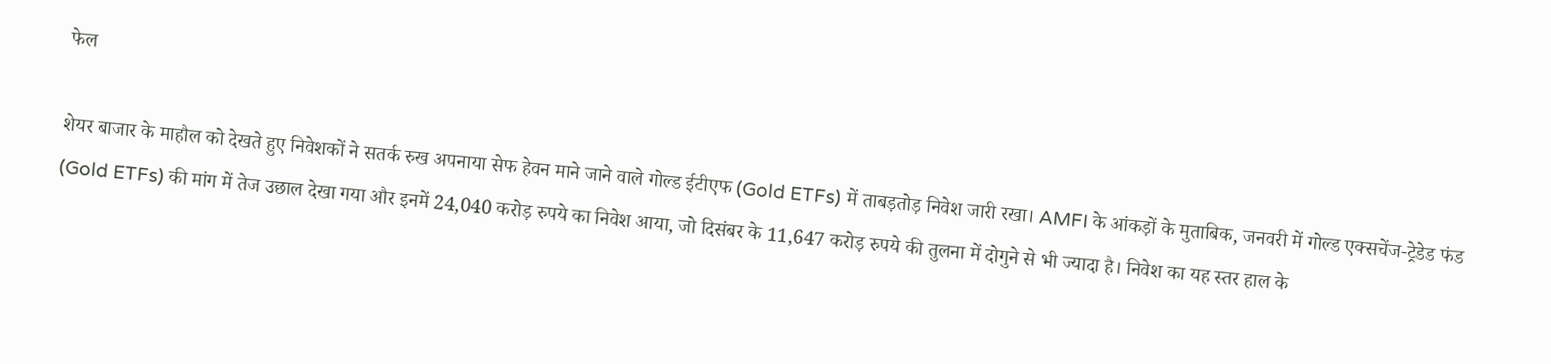फेल

शेयर बाजार के माहौल को देखते हुए निवेशकों ने सतर्क रुख अपनाया सेफ हेवन माने जाने वाले गोल्ड ईटीएफ (Gold ETFs) में ताबड़तोड़ निवेश जारी रखा। AMFI के आंकड़ों के मुताबिक, जनवरी में गोल्ड एक्सचेंज-ट्रेडेड फंड (Gold ETFs) की मांग में तेज उछाल देखा गया और इनमें 24,040 करोड़ रुपये का निवेश आया, जो दिसंबर के 11,647 करोड़ रुपये की तुलना में दोगुने से भी ज्यादा है। निवेश का यह स्तर हाल के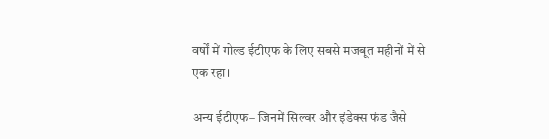वर्षों में गोल्ड ईटीएफ के लिए सबसे मजबूत महीनों में से एक रहा।

अन्य ईटीएफ– जिनमें सिल्वर और इंडेक्स फंड जैसे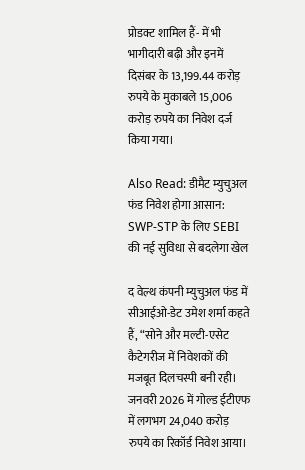प्रोडक्ट शामिल हैं- में भी भागीदारी बढ़ी और इनमें दिसंबर के 13,199.44 करोड़ रुपये के मुकाबले 15,006 करोड़ रुपये का निवेश दर्ज किया गया।

Also Read: डीमैट म्युचुअल फंड निवेश होगा आसान: SWP-STP के लिए SEBI की नई सुविधा से बदलेगा खेल

द वेल्थ कंपनी म्युचुअल फंड में सीआईओ-डेट उमेश शर्मा कहते हैं, “सोने और मल्टी-एसेट कैटेगरीज में निवेशकों की मजबूत दिलचस्पी बनी रही। जनवरी 2026 में गोल्ड ईटीएफ में लगभग 24,040 करोड़ रुपये का रिकॉर्ड निवेश आया।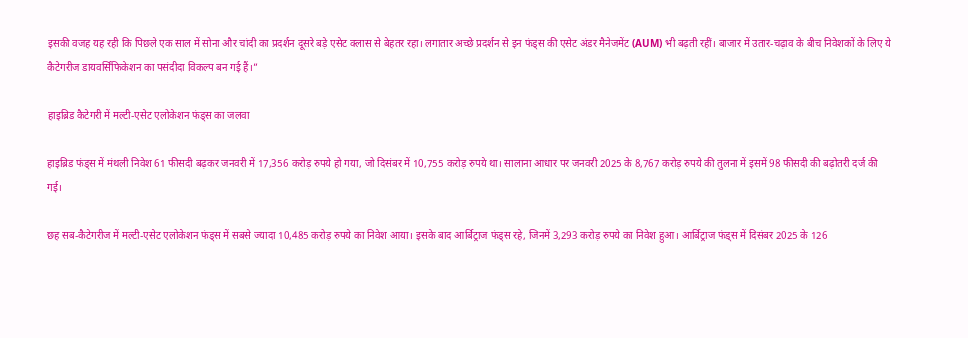इसकी वजह यह रही कि पिछले एक साल में सोना और चांदी का प्रदर्शन दूसरे बड़े एसेट क्लास से बेहतर रहा। लगातार अच्छे प्रदर्शन से इन फंड्स की एसेट अंडर मैनेजमेंट (AUM) भी बढ़ती रहीं। बाजार में उतार-चढ़ाव के बीच निवेशकों के लिए ये कैटेगरीज डायवर्सिफिकेशन का पसंदीदा विकल्प बन गई हैं।”

हाइब्रिड कैटेगरी में मल्टी-एसेट एलोकेशन फंड्स का जलवा

हाइब्रिड फंड्स में मंथली निवेश 61 फीसदी बढ़कर जनवरी में 17,356 करोड़ रुपये हो गया, जो दिसंबर में 10,755 करोड़ रुपये था। सालाना आधार पर जनवरी 2025 के 8,767 करोड़ रुपये की तुलना में इसमें 98 फीसदी की बढ़ोतरी दर्ज की गई।

छह सब-कैटेगरीज में मल्टी-एसेट एलोकेशन फंड्स में सबसे ज्यादा 10,485 करोड़ रुपये का निवेश आया। इसके बाद आर्बिट्राज फंड्स रहे, जिनमें 3,293 करोड़ रुपये का निवेश हुआ। आर्बिट्राज फंड्स में दिसंबर 2025 के 126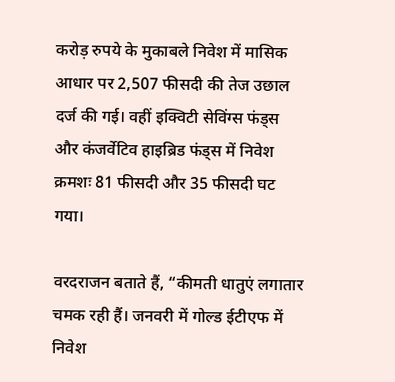करोड़ रुपये के मुकाबले निवेश में मासिक आधार पर 2,507 फीसदी की तेज उछाल दर्ज की गई। वहीं इक्विटी सेविंग्स फंड्स और कंजर्वेटिव हाइब्रिड फंड्स में निवेश क्रमशः 81 फीसदी और 35 फीसदी घट गया।

वरदराजन बताते हैं, “कीमती धातुएं लगातार चमक रही हैं। जनवरी में गोल्ड ईटीएफ में निवेश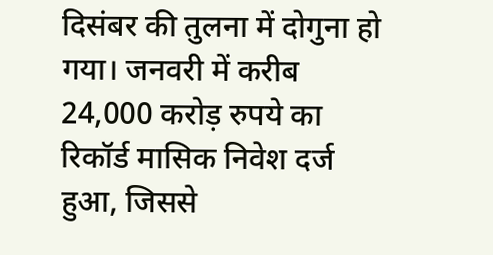दिसंबर की तुलना में दोगुना हो गया। जनवरी में करीब 24,000 करोड़ रुपये का रिकॉर्ड मासिक निवेश दर्ज हुआ, जिससे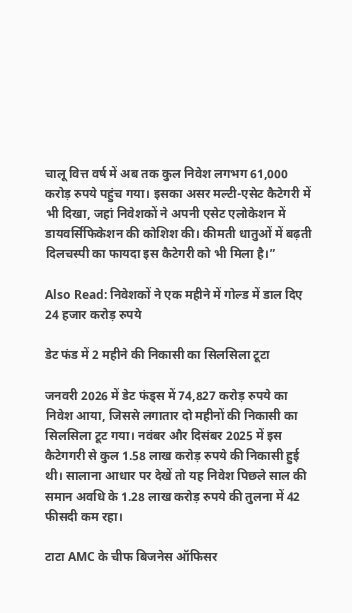चालू वित्त वर्ष में अब तक कुल निवेश लगभग 61,000 करोड़ रुपये पहुंच गया। इसका असर मल्टी-एसेट कैटेगरी में भी दिखा, जहां निवेशकों ने अपनी एसेट एलोकेशन में डायवर्सिफिकेशन की कोशिश की। कीमती धातुओं में बढ़ती दिलचस्पी का फायदा इस कैटेगरी को भी मिला है।”

Also Read: निवेशकों ने एक महीने में गोल्ड में डाल दिए 24 हजार करोड़ रुपये

डेट फंड में 2 महीने की निकासी का सिलसिला टूटा

जनवरी 2026 में डेट फंड्स में 74,827 करोड़ रुपये का निवेश आया, जिससे लगातार दो महीनों की निकासी का सिलसिला टूट गया। नवंबर और दिसंबर 2025 में इस कैटेगगरी से कुल 1.58 लाख करोड़ रुपये की निकासी हुई थी। सालाना आधार पर देखें तो यह निवेश पिछले साल की समान अवधि के 1.28 लाख करोड़ रुपये की तुलना में 42 फीसदी कम रहा।

टाटा AMC के चीफ बिजनेस ऑफिसर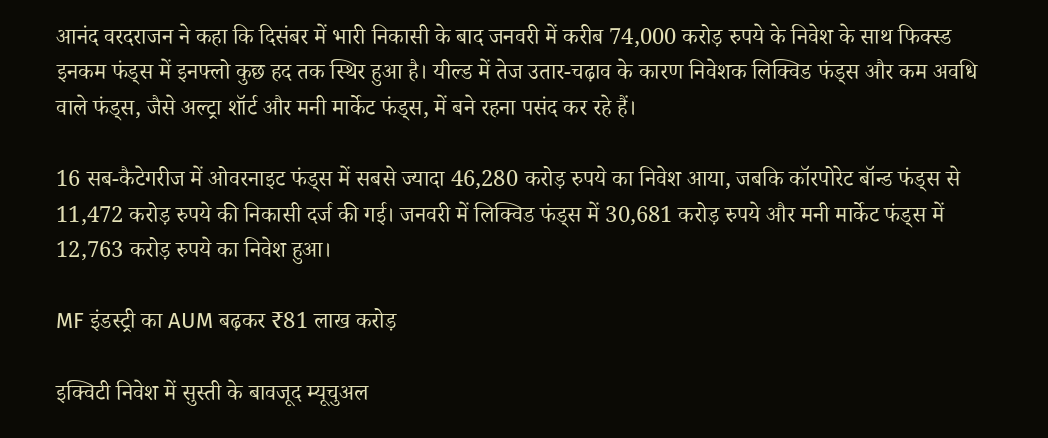आनंद वरदराजन ने कहा कि दिसंबर में भारी निकासी के बाद जनवरी में करीब 74,000 करोड़ रुपये के निवेश के साथ फिक्स्ड इनकम फंड्स में इनफ्लो कुछ हद तक स्थिर हुआ है। यील्ड में तेज उतार-चढ़ाव के कारण निवेशक लिक्विड फंड्स और कम अवधि वाले फंड्स, जैसे अल्ट्रा शॉर्ट और मनी मार्केट फंड्स, में बने रहना पसंद कर रहे हैं।

16 सब-कैटेगरीज में ओवरनाइट फंड्स में सबसे ज्यादा 46,280 करोड़ रुपये का निवेश आया, जबकि कॉरपोरेट बॉन्ड फंड्स से 11,472 करोड़ रुपये की निकासी दर्ज की गई। जनवरी में लिक्विड फंड्स में 30,681 करोड़ रुपये और मनी मार्केट फंड्स में 12,763 करोड़ रुपये का निवेश हुआ।

MF इंडस्ट्री का AUM बढ़कर ₹81 लाख करोड़

इक्विटी निवेश में सुस्ती के बावजूद म्यूचुअल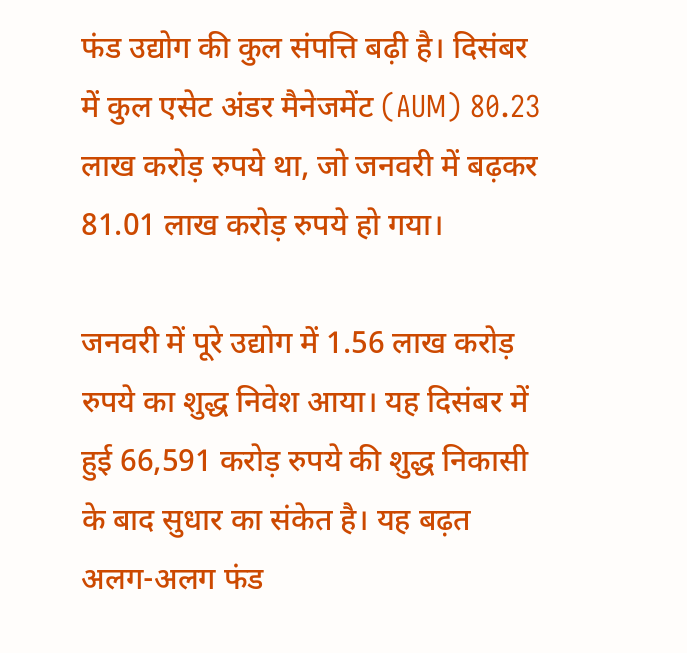फंड उद्योग की कुल संपत्ति बढ़ी है। दिसंबर में कुल एसेट अंडर मैनेजमेंट (AUM) 80.23 लाख करोड़ रुपये था, जो जनवरी में बढ़कर 81.01 लाख करोड़ रुपये हो गया।

जनवरी में पूरे उद्योग में 1.56 लाख करोड़ रुपये का शुद्ध निवेश आया। यह दिसंबर में हुई 66,591 करोड़ रुपये की शुद्ध निकासी के बाद सुधार का संकेत है। यह बढ़त अलग-अलग फंड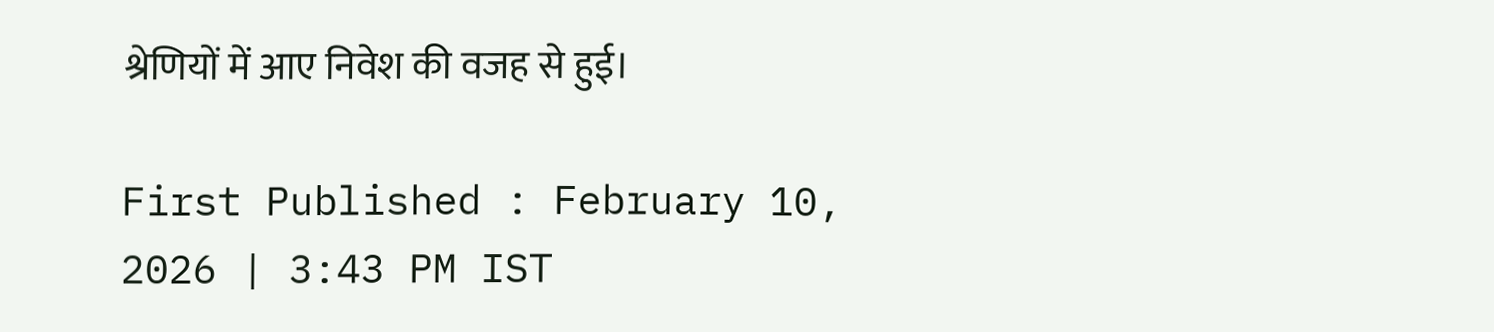श्रेणियों में आए निवेश की वजह से हुई।

First Published : February 10, 2026 | 3:43 PM IST